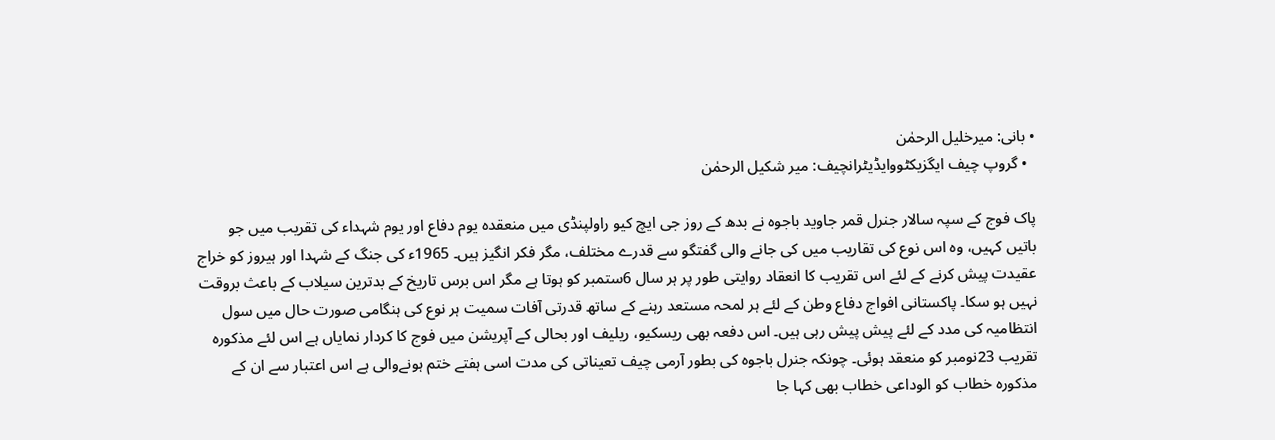• بانی: میرخلیل الرحمٰن
  • گروپ چیف ایگزیکٹووایڈیٹرانچیف: میر شکیل الرحمٰن

پاک فوج کے سپہ سالار جنرل قمر جاوید باجوہ نے بدھ کے روز جی ایچ کیو راولپنڈی میں منعقدہ یوم دفاع اور یوم شہداء کی تقریب میں جو باتیں کہیں، وہ اس نوع کی تقاریب میں کی جانے والی گفتگو سے قدرے مختلف، مگر فکر انگیز ہیں۔ 1965ء کی جنگ کے شہدا اور ہیروز کو خراج عقیدت پیش کرنے کے لئے اس تقریب کا انعقاد روایتی طور پر ہر سال 6ستمبر کو ہوتا ہے مگر اس برس تاریخ کے بدترین سیلاب کے باعث بروقت نہیں ہو سکا۔ پاکستانی افواج دفاع وطن کے لئے ہر لمحہ مستعد رہنے کے ساتھ قدرتی آفات سمیت ہر نوع کی ہنگامی صورت حال میں سول انتظامیہ کی مدد کے لئے پیش پیش رہی ہیں۔ اس دفعہ بھی ریسکیو، ریلیف اور بحالی کے آپریشن میں فوج کا کردار نمایاں ہے اس لئے مذکورہ تقریب 23نومبر کو منعقد ہوئی۔ چونکہ جنرل باجوہ کی بطور آرمی چیف تعیناتی کی مدت اسی ہفتے ختم ہونےوالی ہے اس اعتبار سے ان کے مذکورہ خطاب کو الوداعی خطاب بھی کہا جا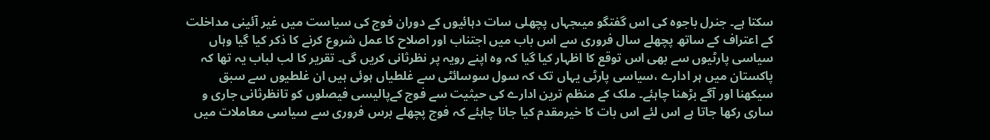سکتا ہے۔ جنرل باجوہ کی اس گفتگو میںجہاں پچھلی سات دہائیوں کے دوران فوج کی سیاست میں غیر آئینی مداخلت کے اعتراف کے ساتھ پچھلے سال فروری سے اس باب میں اجتناب اور اصلاح کا عمل شروع کرنے کا ذکر کیا گیا وہاں سیاسی پارٹیوں سے بھی اس توقع کا اظہار کیا گیا کہ وہ اپنے رویہ پر نظرثانی کریں گی۔ تقریر کا لب لباب یہ تھا کہ پاکستان میں ہر ادارے ،سیاسی پارٹی یہاں تک کہ سول سوسائٹی سے غلطیاں ہوئی ہیں ان غلطیوں سے سبق سیکھنا اور آگے بڑھنا چاہئے۔ ملک کے منظم ترین ادارے کی حیثیت سے فوج کےپالیسی فیصلوں کو تانظرثانی جاری و ساری رکھا جاتا ہے اس لئے اس بات کا خیرمقدم کیا جانا چاہئے کہ فوج پچھلے برس فروری سے سیاسی معاملات میں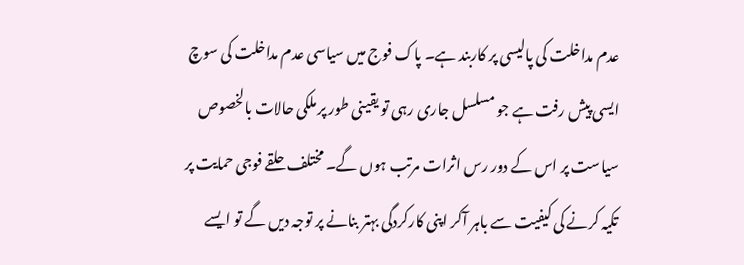عدم مداخلت کی پالیسی پر کاربند ہے۔ پاک فوج میں سیاسی عدم مداخلت کی سوچ ایسی پیش رفت ہے جو مسلسل جاری رہی تو یقینی طور پر ملکی حالات بالخصوص سیاست پر اس کے دور رس اثرات مرتب ہوں گے۔ مختلف حلقے فوجی حمایت پر تکیہ کرنے کی کیفیت سے باہر آکر اپنی کارکردگی بہتر بنانے پر توجہ دیں گے تو ایسے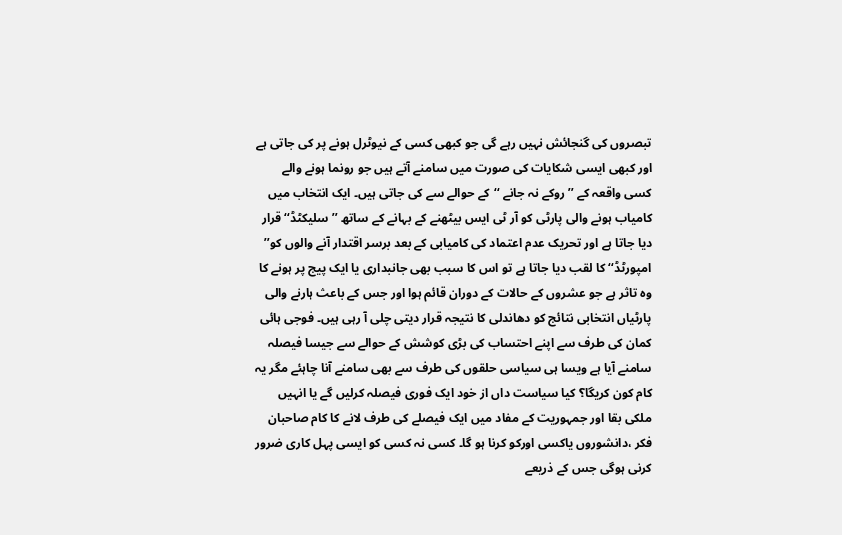تبصروں کی گنجائش نہیں رہے گی جو کبھی کسی کے نیوٹرل ہونے پر کی جاتی ہے اور کبھی ایسی شکایات کی صورت میں سامنے آتے ہیں جو رونما ہونے والے کسی واقعہ کے ’’روکے نہ جانے ‘‘کے حوالے سے کی جاتی ہیں۔ ایک انتخاب میں کامیاب ہونے والی پارٹی کو آر ٹی ایس بیٹھنے کے بہانے کے ساتھ ’’سلیکٹڈ‘‘ قرار دیا جاتا ہے اور تحریک عدم اعتماد کی کامیابی کے بعد برسر اقتدار آنے والوں کو’’ امپورٹڈ‘‘ کا لقب دیا جاتا ہے تو اس کا سبب بھی جانبداری یا ایک پیج پر ہونے کا وہ تاثر ہے جو عشروں کے حالات کے دوران قائم ہوا اور جس کے باعث ہارنے والی پارٹیاں انتخابی نتائج کو دھاندلی کا نتیجہ قرار دیتی چلی آ رہی ہیں۔ فوجی ہائی کمان کی طرف سے اپنے احتساب کی بڑی کوشش کے حوالے سے جیسا فیصلہ سامنے آیا ہے ویسا ہی سیاسی حلقوں کی طرف سے بھی سامنے آنا چاہئے مگر یہ کام کون کریگا؟ کیا سیاست داں از خود ایک فوری فیصلہ کرلیں گے یا انہیں ملکی بقا اور جمہوریت کے مفاد میں ایک فیصلے کی طرف لانے کا کام صاحبان فکر ،دانشوروں یاکسی اورکو کرنا ہو گا۔ کسی نہ کسی کو ایسی پہل کاری ضرور کرنی ہوگی جس کے ذریعے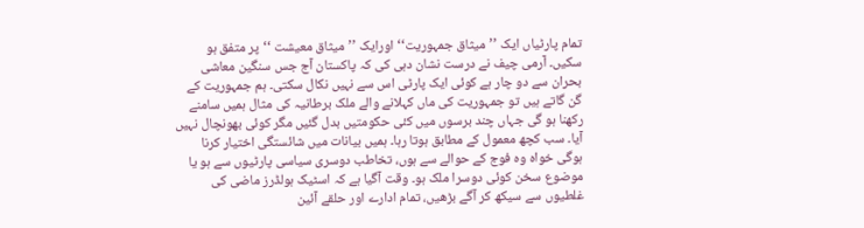تمام پارٹیاں ایک ’’میثاق جمہوریت‘‘ اورایک ’’میثاق معیشت ‘‘پر متفق ہو سکیں۔ آرمی چیف نے درست نشان دہی کی کہ پاکستان آج جس سنگین معاشی بحران سے دو چار ہے کوئی ایک پارٹی اس سے نہیں نکال سکتی۔ ہم جمہوریت کے گن گاتے ہیں تو جمہوریت کی ماں کہلانے والے ملک برطانیہ کی مثال ہمیں سامنے رکھنا ہو گی جہاں چند برسوں میں کئی حکومتیں بدل گئیں مگر کوئی بھونچال نہیں آیا۔ سب کچھ معمول کے مطابق ہوتا رہا۔ ہمیں بیانات میں شائستگی اختیار کرنا ہوگی خواہ وہ فوج کے حوالے سے ہوں، تخاطب دوسری سیاسی پارٹیوں سے ہو یا موضوع سخن کوئی دوسرا ملک ہو۔ وقت آگیا ہے کہ اسٹیک ہولڈرز ماضی کی غلطیوں سے سیکھ کر آگے بڑھیں، تمام ادارے اور حلقے آئین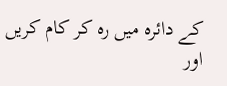کے دائرہ میں رہ کر کام کریں اور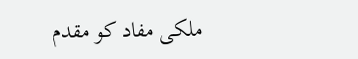ملکی مفاد کو مقدم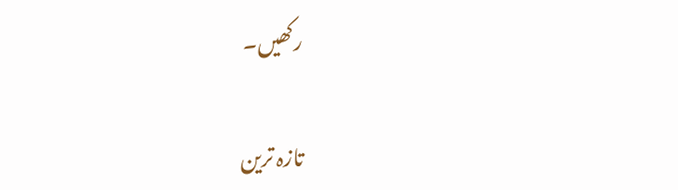رکھیں۔

تازہ ترین